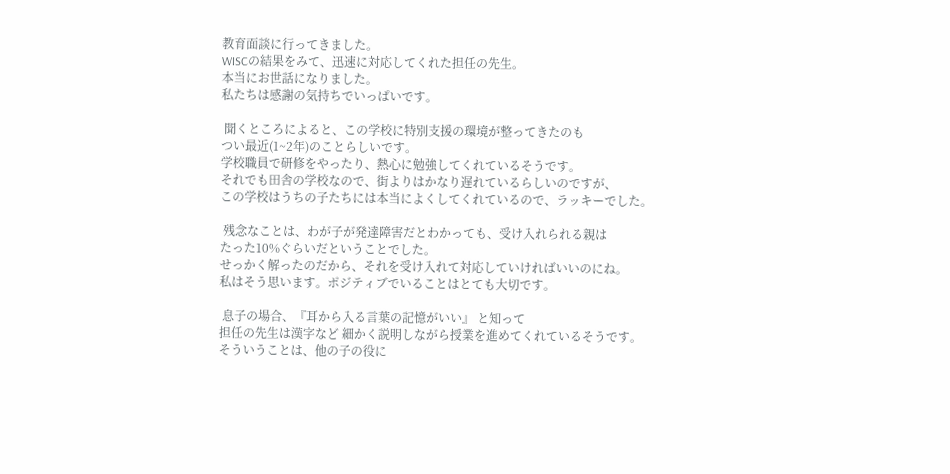教育面談に行ってきました。
WISCの結果をみて、迅速に対応してくれた担任の先生。
本当にお世話になりました。
私たちは感謝の気持ちでいっぱいです。

 聞くところによると、この学校に特別支援の環境が整ってきたのも
つい最近(1~2年)のことらしいです。
学校職員で研修をやったり、熱心に勉強してくれているそうです。
それでも田舎の学校なので、街よりはかなり遅れているらしいのですが、
この学校はうちの子たちには本当によくしてくれているので、ラッキーでした。

 残念なことは、わが子が発達障害だとわかっても、受け入れられる親は
たった10%ぐらいだということでした。
せっかく解ったのだから、それを受け入れて対応していければいいのにね。
私はそう思います。ポジティブでいることはとても大切です。

 息子の場合、『耳から入る言葉の記憶がいい』 と知って
担任の先生は漢字など 細かく説明しながら授業を進めてくれているそうです。
そういうことは、他の子の役に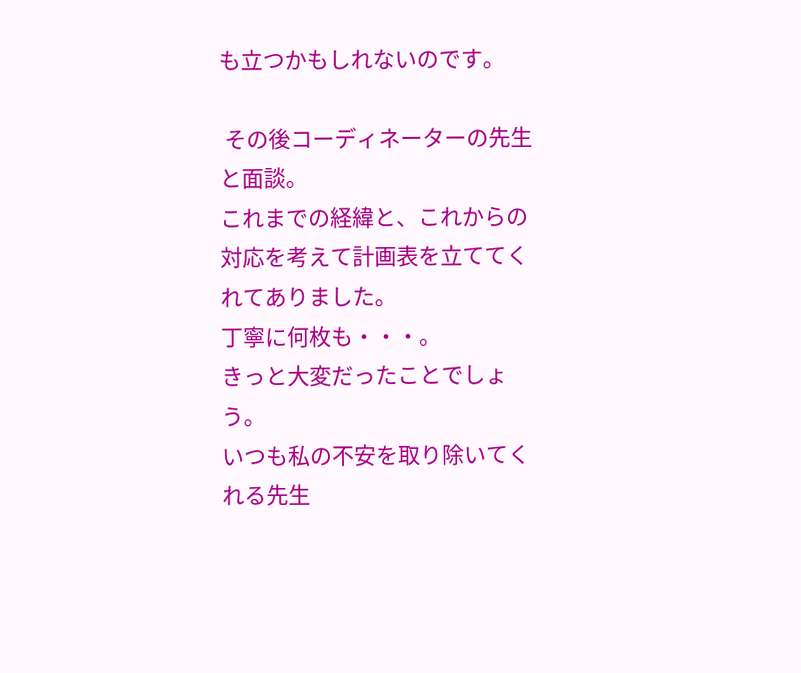も立つかもしれないのです。

 その後コーディネーターの先生と面談。
これまでの経緯と、これからの対応を考えて計画表を立ててくれてありました。
丁寧に何枚も・・・。
きっと大変だったことでしょう。
いつも私の不安を取り除いてくれる先生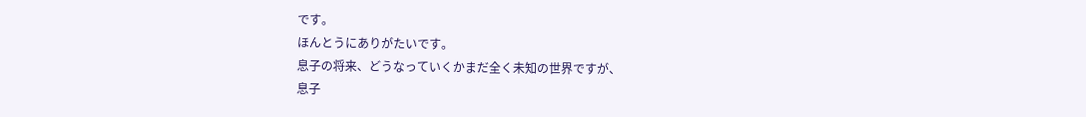です。
ほんとうにありがたいです。
息子の将来、どうなっていくかまだ全く未知の世界ですが、
息子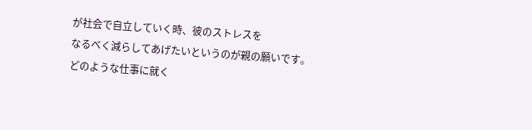が社会で自立していく時、彼のストレスを
なるべく減らしてあげたいというのが親の願いです。
どのような仕事に就く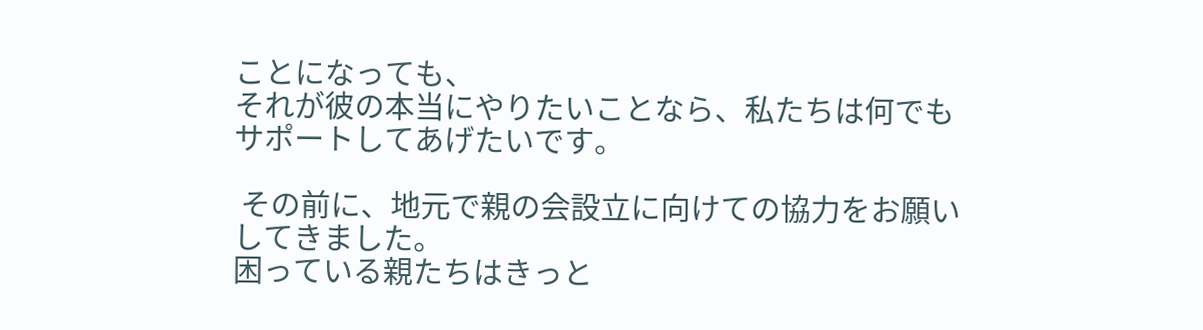ことになっても、
それが彼の本当にやりたいことなら、私たちは何でもサポートしてあげたいです。

 その前に、地元で親の会設立に向けての協力をお願いしてきました。
困っている親たちはきっと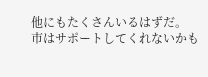他にもたくさんいるはずだ。
市はサポートしてくれないかも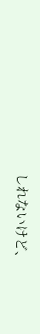しれないけど、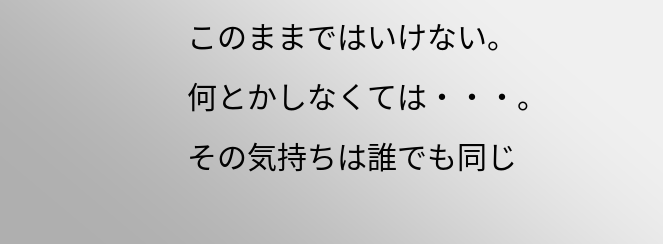このままではいけない。
何とかしなくては・・・。
その気持ちは誰でも同じ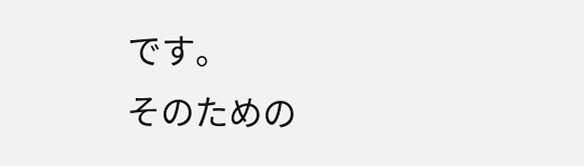です。
そのための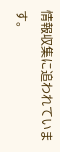情報収集に追われています。